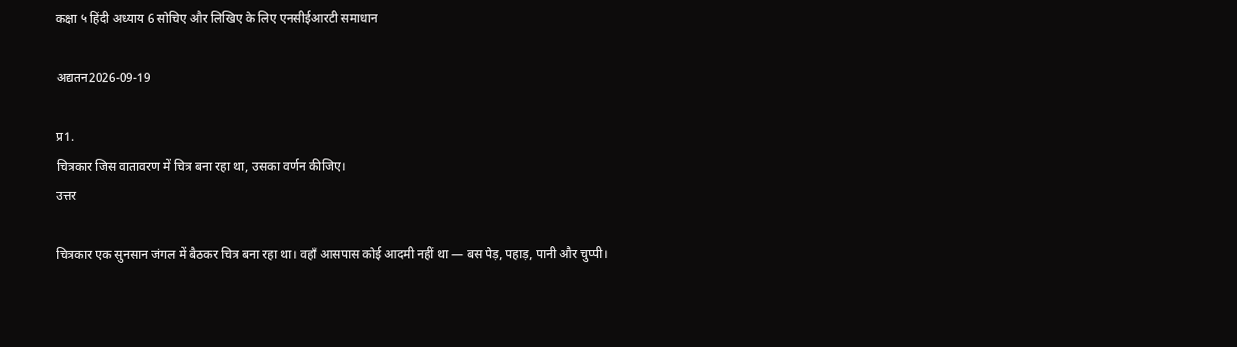कक्षा ५ हिंदी अध्याय 6 सोचिए और लिखिए के लिए एनसीईआरटी समाधान

अद्यतन2026-09-19

प्र1.
चित्रकार जिस वातावरण में चित्र बना रहा था, उसका वर्णन कीजिए।
उत्तर

चित्रकार एक सुनसान जंगल में बैठकर चित्र बना रहा था। वहाँ आसपास कोई आदमी नहीं था — बस पेड़, पहाड़, पानी और चुप्पी।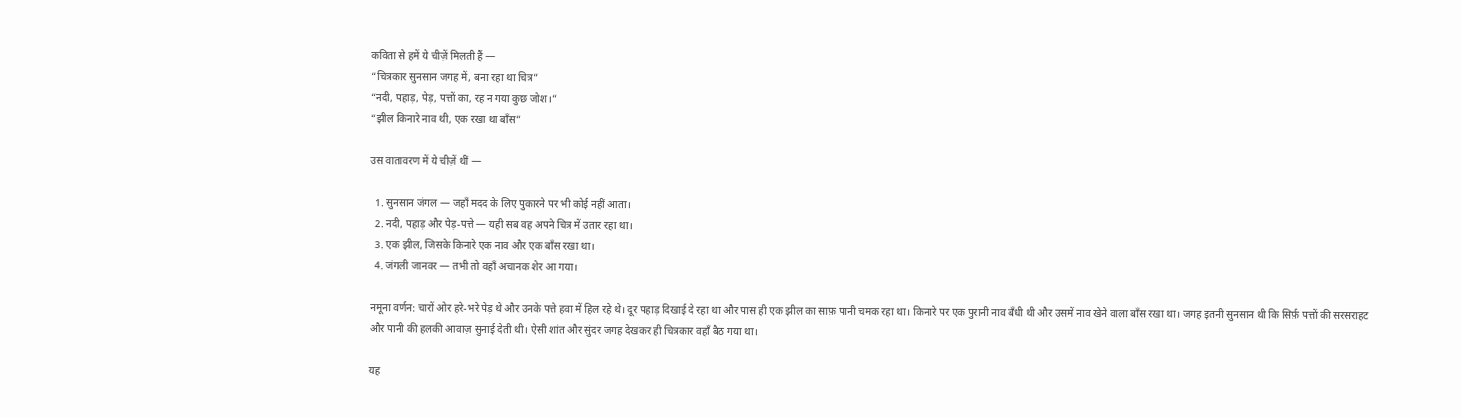कविता से हमें ये चीज़ें मिलती हैं —
“चित्रकार सुनसान जगह में, बना रहा था चित्र”
“नदी, पहाड़, पेड़, पत्तों का, रह न गया कुछ जोश।”
“झील किनारे नाव थी, एक रखा था बाँस”

उस वातावरण में ये चीज़ें थीं —

  1. सुनसान जंगल — जहाँ मदद के लिए पुकारने पर भी कोई नहीं आता।
  2. नदी, पहाड़ और पेड़-पत्ते — यही सब वह अपने चित्र में उतार रहा था।
  3. एक झील, जिसके किनारे एक नाव और एक बाँस रखा था।
  4. जंगली जानवर — तभी तो वहाँ अचानक शेर आ गया।

नमूना वर्णन: चारों ओर हरे-भरे पेड़ थे और उनके पत्ते हवा में हिल रहे थे। दूर पहाड़ दिखाई दे रहा था और पास ही एक झील का साफ़ पानी चमक रहा था। किनारे पर एक पुरानी नाव बँधी थी और उसमें नाव खेने वाला बाँस रखा था। जगह इतनी सुनसान थी कि सिर्फ़ पत्तों की सरसराहट और पानी की हलकी आवाज़ सुनाई देती थी। ऐसी शांत और सुंदर जगह देखकर ही चित्रकार वहाँ बैठ गया था।

यह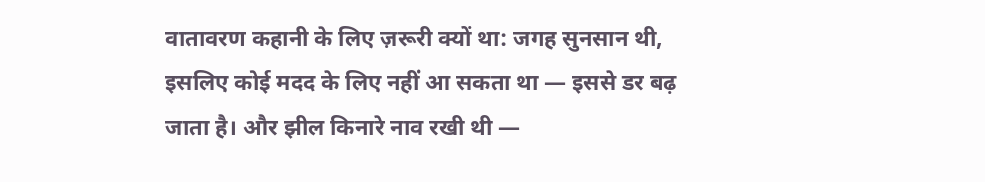वातावरण कहानी के लिए ज़रूरी क्यों था: जगह सुनसान थी, इसलिए कोई मदद के लिए नहीं आ सकता था — इससे डर बढ़ जाता है। और झील किनारे नाव रखी थी —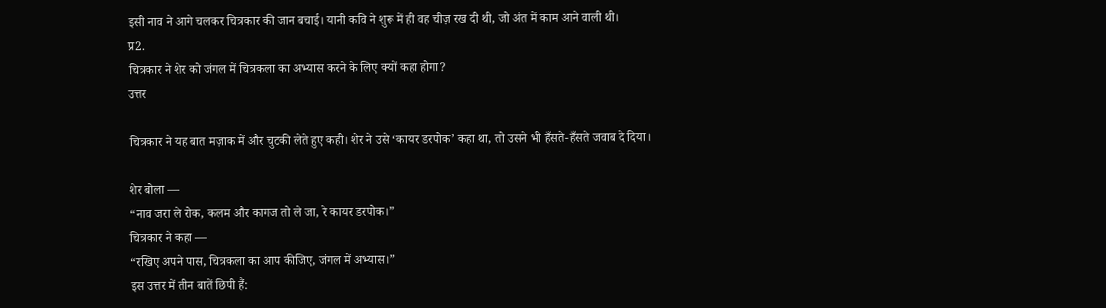इसी नाव ने आगे चलकर चित्रकार की जान बचाई। यानी कवि ने शुरू में ही वह चीज़ रख दी थी, जो अंत में काम आने वाली थी।
प्र2.
चित्रकार ने शेर को जंगल में चित्रकला का अभ्यास करने के लिए क्यों कहा होगा?
उत्तर

चित्रकार ने यह बात मज़ाक में और चुटकी लेते हुए कही। शेर ने उसे ‘कायर डरपोक’ कहा था, तो उसने भी हँसते-हँसते जवाब दे दिया।

शेर बोला —
“नाव जरा ले रोक, कलम और कागज तो ले जा, रे कायर डरपोक।”
चित्रकार ने कहा —
“रखिए अपने पास, चित्रकला का आप कीजिए, जंगल में अभ्यास।”
इस उत्तर में तीन बातें छिपी हैं: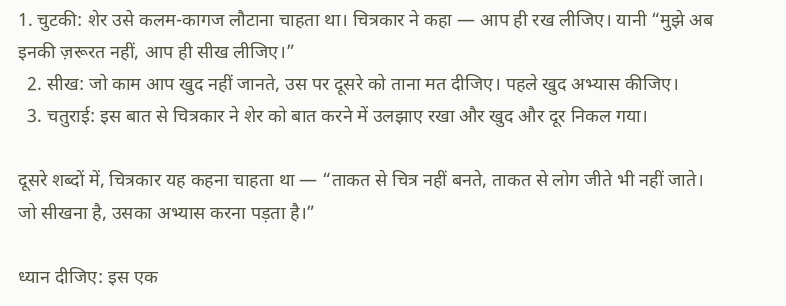1. चुटकी: शेर उसे कलम-कागज लौटाना चाहता था। चित्रकार ने कहा — आप ही रख लीजिए। यानी “मुझे अब इनकी ज़रूरत नहीं, आप ही सीख लीजिए।”
  2. सीख: जो काम आप खुद नहीं जानते, उस पर दूसरे को ताना मत दीजिए। पहले खुद अभ्यास कीजिए।
  3. चतुराई: इस बात से चित्रकार ने शेर को बात करने में उलझाए रखा और खुद और दूर निकल गया।

दूसरे शब्दों में, चित्रकार यह कहना चाहता था — “ताकत से चित्र नहीं बनते, ताकत से लोग जीते भी नहीं जाते। जो सीखना है, उसका अभ्यास करना पड़ता है।”

ध्यान दीजिए: इस एक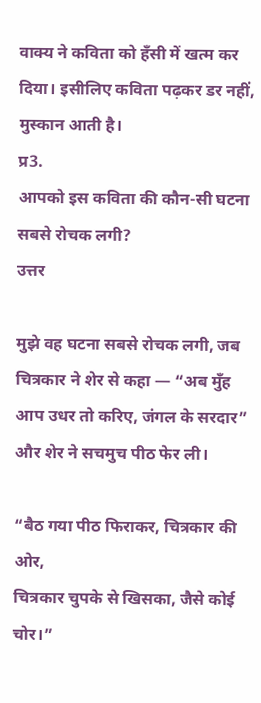वाक्य ने कविता को हँसी में खत्म कर दिया। इसीलिए कविता पढ़कर डर नहीं, मुस्कान आती है।
प्र3.
आपको इस कविता की कौन-सी घटना सबसे रोचक लगी?
उत्तर

मुझे वह घटना सबसे रोचक लगी, जब चित्रकार ने शेर से कहा — “अब मुँह आप उधर तो करिए, जंगल के सरदार” और शेर ने सचमुच पीठ फेर ली।

“बैठ गया पीठ फिराकर, चित्रकार की ओर,
चित्रकार चुपके से खिसका, जैसे कोई चोर।”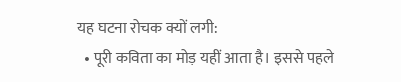यह घटना रोचक क्यों लगी:
  • पूरी कविता का मोड़ यहीं आता है। इससे पहले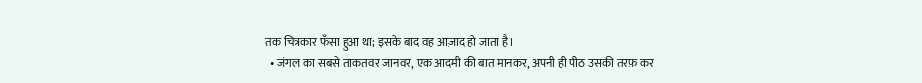तक चित्रकार फँसा हुआ था; इसके बाद वह आज़ाद हो जाता है।
  • जंगल का सबसे ताकतवर जानवर, एक आदमी की बात मानकर, अपनी ही पीठ उसकी तरफ़ कर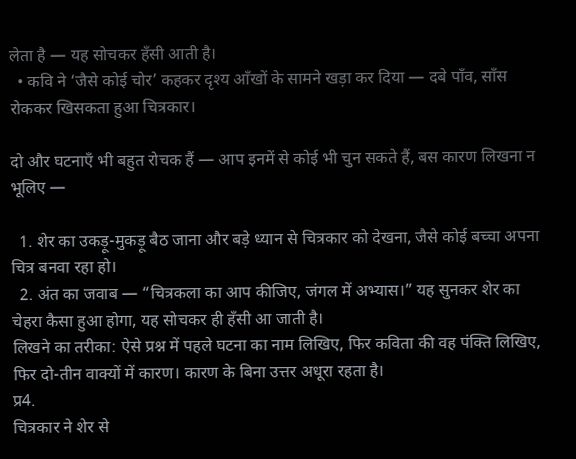लेता है — यह सोचकर हँसी आती है।
  • कवि ने ‘जैसे कोई चोर’ कहकर दृश्य आँखों के सामने खड़ा कर दिया — दबे पाँव, साँस रोककर खिसकता हुआ चित्रकार।

दो और घटनाएँ भी बहुत रोचक हैं — आप इनमें से कोई भी चुन सकते हैं, बस कारण लिखना न भूलिए —

  1. शेर का उकड़ू-मुकड़ू बैठ जाना और बड़े ध्यान से चित्रकार को देखना, जैसे कोई बच्चा अपना चित्र बनवा रहा हो।
  2. अंत का जवाब — “चित्रकला का आप कीजिए, जंगल में अभ्यास।” यह सुनकर शेर का चेहरा कैसा हुआ होगा, यह सोचकर ही हँसी आ जाती है।
लिखने का तरीका: ऐसे प्रश्न में पहले घटना का नाम लिखिए, फिर कविता की वह पंक्ति लिखिए, फिर दो-तीन वाक्यों में कारण। कारण के बिना उत्तर अधूरा रहता है।
प्र4.
चित्रकार ने शेर से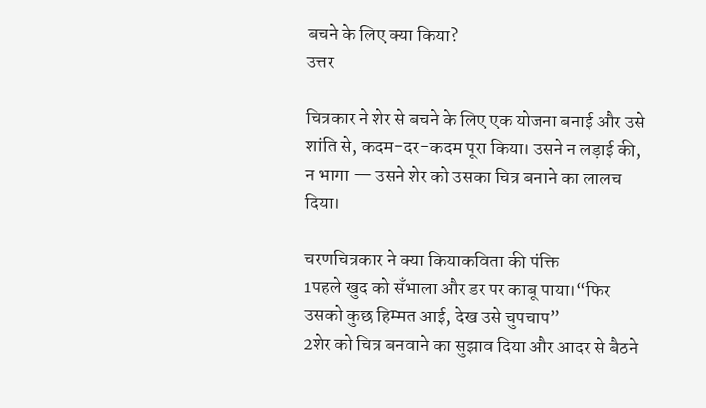बचने के लिए क्या किया?
उत्तर

चित्रकार ने शेर से बचने के लिए एक योजना बनाई और उसे शांति से, कदम-दर-कदम पूरा किया। उसने न लड़ाई की, न भागा — उसने शेर को उसका चित्र बनाने का लालच दिया।

चरणचित्रकार ने क्या कियाकविता की पंक्ति
1पहले खुद को सँभाला और डर पर काबू पाया।“फिर उसको कुछ हिम्मत आई, देख उसे चुपचाप”
2शेर को चित्र बनवाने का सुझाव दिया और आदर से बैठने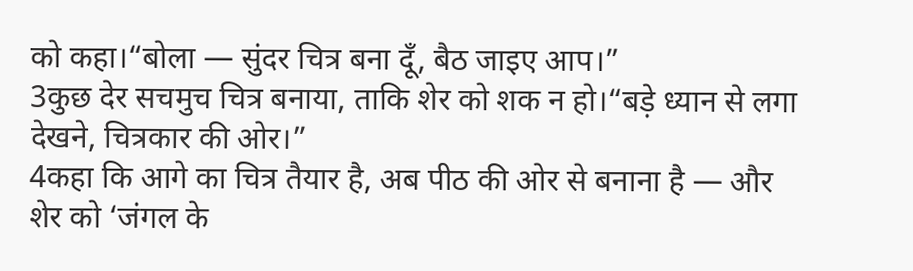को कहा।“बोला — सुंदर चित्र बना दूँ, बैठ जाइए आप।”
3कुछ देर सचमुच चित्र बनाया, ताकि शेर को शक न हो।“बड़े ध्यान से लगा देखने, चित्रकार की ओर।”
4कहा कि आगे का चित्र तैयार है, अब पीठ की ओर से बनाना है — और शेर को ‘जंगल के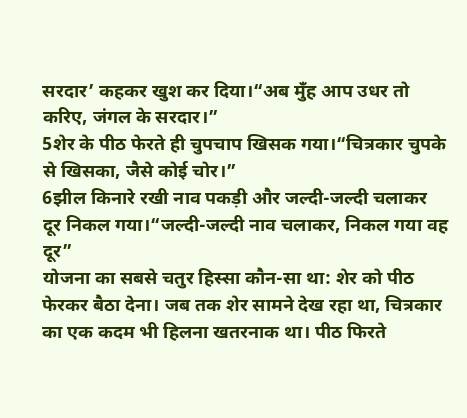सरदार’ कहकर खुश कर दिया।“अब मुँह आप उधर तो करिए, जंगल के सरदार।”
5शेर के पीठ फेरते ही चुपचाप खिसक गया।“चित्रकार चुपके से खिसका, जैसे कोई चोर।”
6झील किनारे रखी नाव पकड़ी और जल्दी-जल्दी चलाकर दूर निकल गया।“जल्दी-जल्दी नाव चलाकर, निकल गया वह दूर”
योजना का सबसे चतुर हिस्सा कौन-सा था: शेर को पीठ फेरकर बैठा देना। जब तक शेर सामने देख रहा था, चित्रकार का एक कदम भी हिलना खतरनाक था। पीठ फिरते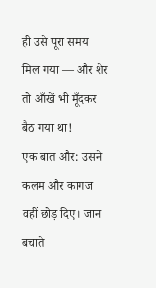ही उसे पूरा समय मिल गया — और शेर तो आँखें भी मूँदकर बैठ गया था!
एक बात और: उसने कलम और कागज वहीं छोड़ दिए। जान बचाते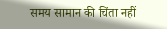समय सामान की चिंता नहीं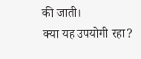की जाती।
क्या यह उपयोगी रहा?